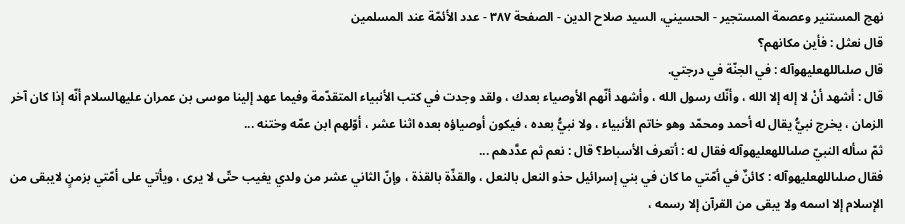نهج المستنير وعصمة المستجير - الحسيني، السيد صلاح الدين - الصفحة ٣٨٧ - عدد الأئمّة عند المسلمين
قال نعثل : فأين مكانهم؟
قال صلىاللهعليهوآله : في الجنّة في درجتي.
قال : أشهد أنْ لا إله إلا الله ، وأنّك رسول الله ، وأشهد أنّهم الأوصياء بعدك ، ولقد وجدت في كتب الأنبياء المتقدّمة وفيما عهد إلينا موسى بن عمران عليهالسلام أنّه إذا كان آخر الزمان ، يخرج نبيُّ يقال له أحمد ومحمّد وهو خاتم الأنبياء ، ولا نبيُّ بعده ، فيكون أوصياؤه بعده اثنا عشر ، أوّلهم ابن عمّه وختنه ...
ثمّ سأله النبيّ صلىاللهعليهوآله فقال له : أتعرف الأسباط؟ قال : نعم ثم عدَّدهم ...
فقال صلىاللهعليهوآله : كائنٌ في أمّتي ما كان في بني إسرائيل حذو النعل بالنعل ، والقذّة بالقذة ، وإنّ الثاني عشر من ولدي يغيب حتّى لا يرى ، ويأتي على أمّتي بزمنٍ لايبقى من الإسلام إلا اسمه ولا يبقى من القرآن إلا رسمه ،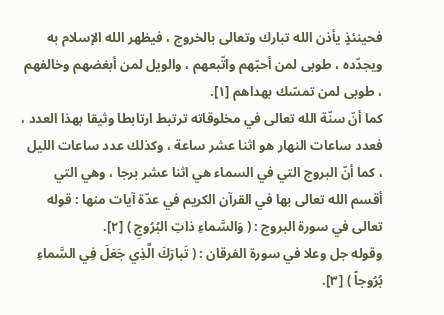فحينئذٍ يأذن الله تبارك وتعالى بالخروج ، فيظهر الله الإسلام به ويجدّده ، طوبى لمن أحبّهم واتّبعهم ، والويل لمن أبغضهم وخالفهم ، طوبى لمن تمسّك بهداهم [١].
كما أنّ سنّة الله تعالى في مخلوقاته ترتبط ارتابطا وثيقا بهذا العدد ، فعدد ساعات النهار هو اثنا عشر ساعة ، وكذلك عدد ساعات الليل ، كما أنّ البروج التي في السماء هي اثنا عشر برجا ، وهي التي أقسم الله تعالى بها في القرآن الكريم في عدّة آيات منها : قوله تعالى في سورة البروج : ( وَالسَّماءِ ذاتِ البُرُوجِ ) [٢].
وقوله جل وعلا في سورة الفرقان : ( تَبارَكَ الَّذِي جَعَلَ فِي السَّماءِ بُرُوجاً ) [٣].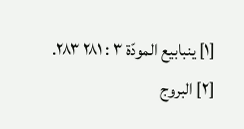[١] ينبابيع المودّة ٣ : ٢٨١ ٢٨٣.
[٢] البروج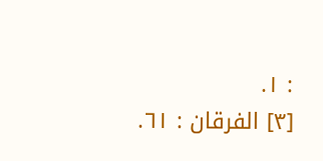: ١.
[٣] الفرقان : ٦١.